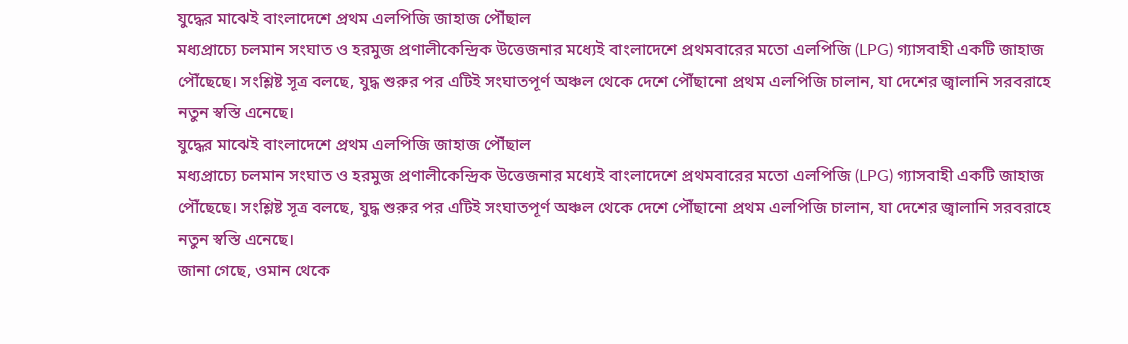যুদ্ধের মাঝেই বাংলাদেশে প্রথম এলপিজি জাহাজ পৌঁছাল
মধ্যপ্রাচ্যে চলমান সংঘাত ও হরমুজ প্রণালীকেন্দ্রিক উত্তেজনার মধ্যেই বাংলাদেশে প্রথমবারের মতো এলপিজি (LPG) গ্যাসবাহী একটি জাহাজ পৌঁছেছে। সংশ্লিষ্ট সূত্র বলছে, যুদ্ধ শুরুর পর এটিই সংঘাতপূর্ণ অঞ্চল থেকে দেশে পৌঁছানো প্রথম এলপিজি চালান, যা দেশের জ্বালানি সরবরাহে নতুন স্বস্তি এনেছে।
যুদ্ধের মাঝেই বাংলাদেশে প্রথম এলপিজি জাহাজ পৌঁছাল
মধ্যপ্রাচ্যে চলমান সংঘাত ও হরমুজ প্রণালীকেন্দ্রিক উত্তেজনার মধ্যেই বাংলাদেশে প্রথমবারের মতো এলপিজি (LPG) গ্যাসবাহী একটি জাহাজ পৌঁছেছে। সংশ্লিষ্ট সূত্র বলছে, যুদ্ধ শুরুর পর এটিই সংঘাতপূর্ণ অঞ্চল থেকে দেশে পৌঁছানো প্রথম এলপিজি চালান, যা দেশের জ্বালানি সরবরাহে নতুন স্বস্তি এনেছে।
জানা গেছে, ওমান থেকে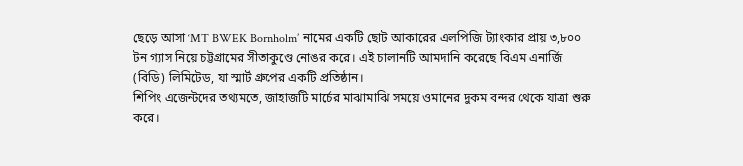ছেড়ে আসা ‘MT BWEK Bornholm’ নামের একটি ছোট আকারের এলপিজি ট্যাংকার প্রায় ৩,৮০০ টন গ্যাস নিয়ে চট্টগ্রামের সীতাকুণ্ডে নোঙর করে। এই চালানটি আমদানি করেছে বিএম এনার্জি (বিডি) লিমিটেড, যা স্মার্ট গ্রুপের একটি প্রতিষ্ঠান।
শিপিং এজেন্টদের তথ্যমতে, জাহাজটি মার্চের মাঝামাঝি সময়ে ওমানের দুকম বন্দর থেকে যাত্রা শুরু করে।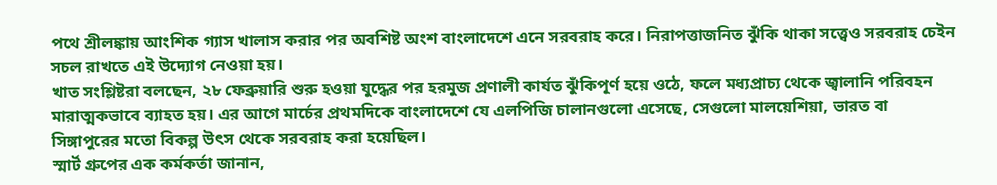পথে শ্রীলঙ্কায় আংশিক গ্যাস খালাস করার পর অবশিষ্ট অংশ বাংলাদেশে এনে সরবরাহ করে। নিরাপত্তাজনিত ঝুঁকি থাকা সত্ত্বেও সরবরাহ চেইন সচল রাখতে এই উদ্যোগ নেওয়া হয়।
খাত সংশ্লিষ্টরা বলছেন, ২৮ ফেব্রুয়ারি শুরু হওয়া যুদ্ধের পর হরমুজ প্রণালী কার্যত ঝুঁকিপূর্ণ হয়ে ওঠে, ফলে মধ্যপ্রাচ্য থেকে জ্বালানি পরিবহন মারাত্মকভাবে ব্যাহত হয়। এর আগে মার্চের প্রথমদিকে বাংলাদেশে যে এলপিজি চালানগুলো এসেছে, সেগুলো মালয়েশিয়া, ভারত বা সিঙ্গাপুরের মতো বিকল্প উৎস থেকে সরবরাহ করা হয়েছিল।
স্মার্ট গ্রুপের এক কর্মকর্তা জানান,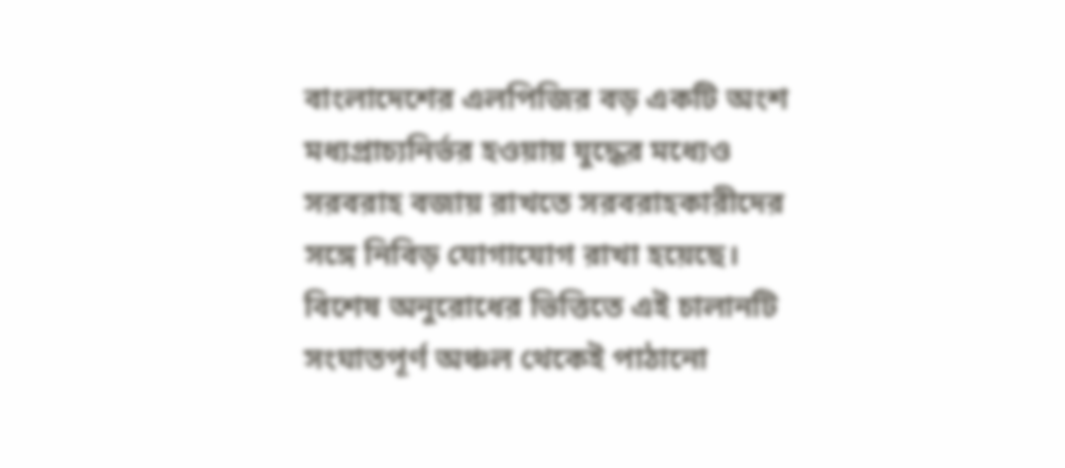বাংলাদেশের এলপিজির বড় একটি অংশ মধ্যপ্রাচ্যনির্ভর হওয়ায় যুদ্ধের মধ্যেও সরবরাহ বজায় রাখতে সরবরাহকারীদের সঙ্গে নিবিড় যোগাযোগ রাখা হয়েছে। বিশেষ অনুরোধের ভিত্তিতে এই চালানটি সংঘাতপূর্ণ অঞ্চল থেকেই পাঠানো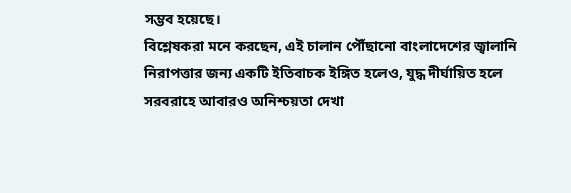সম্ভব হয়েছে।
বিশ্লেষকরা মনে করছেন, এই চালান পৌঁছানো বাংলাদেশের জ্বালানি নিরাপত্তার জন্য একটি ইতিবাচক ইঙ্গিত হলেও, যুদ্ধ দীর্ঘায়িত হলে সরবরাহে আবারও অনিশ্চয়তা দেখা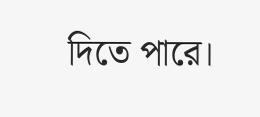দিতে পারে।